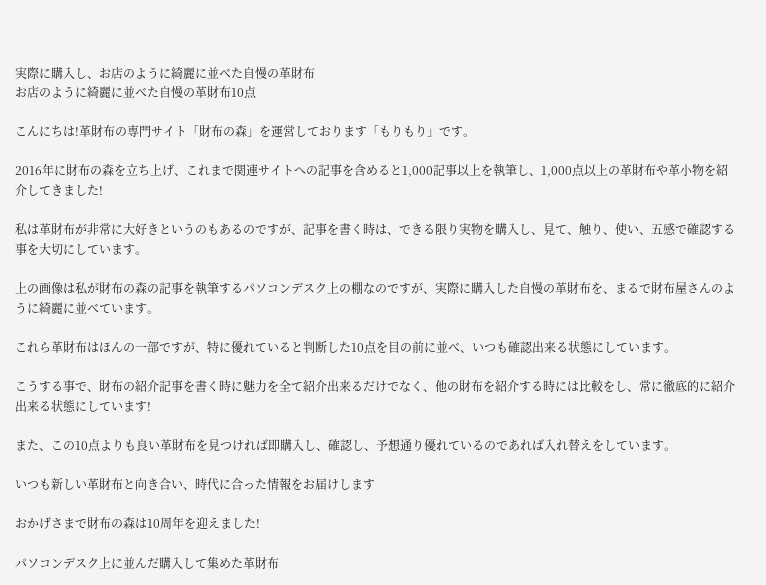実際に購入し、お店のように綺麗に並べた自慢の革財布
お店のように綺麗に並べた自慢の革財布10点

こんにちは!革財布の専門サイト「財布の森」を運営しております「もりもり」です。

2016年に財布の森を立ち上げ、これまで関連サイトへの記事を含めると1,000記事以上を執筆し、1,000点以上の革財布や革小物を紹介してきました!

私は革財布が非常に大好きというのもあるのですが、記事を書く時は、できる限り実物を購入し、見て、触り、使い、五感で確認する事を大切にしています。

上の画像は私が財布の森の記事を執筆するパソコンデスク上の棚なのですが、実際に購入した自慢の革財布を、まるで財布屋さんのように綺麗に並べています。

これら革財布はほんの一部ですが、特に優れていると判断した10点を目の前に並べ、いつも確認出来る状態にしています。

こうする事で、財布の紹介記事を書く時に魅力を全て紹介出来るだけでなく、他の財布を紹介する時には比較をし、常に徹底的に紹介出来る状態にしています!

また、この10点よりも良い革財布を見つければ即購入し、確認し、予想通り優れているのであれば入れ替えをしています。

いつも新しい革財布と向き合い、時代に合った情報をお届けします

おかげさまで財布の森は10周年を迎えました!

パソコンデスク上に並んだ購入して集めた革財布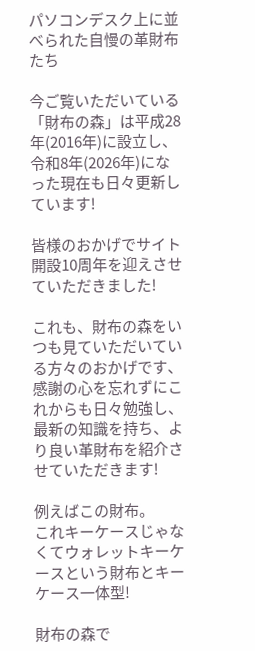パソコンデスク上に並べられた自慢の革財布たち

今ご覧いただいている「財布の森」は平成28年(2016年)に設立し、令和8年(2026年)になった現在も日々更新しています!

皆様のおかげでサイト開設10周年を迎えさせていただきました!

これも、財布の森をいつも見ていただいている方々のおかげです、感謝の心を忘れずにこれからも日々勉強し、最新の知識を持ち、より良い革財布を紹介させていただきます!

例えばこの財布。
これキーケースじゃなくてウォレットキーケースという財布とキーケース一体型!

財布の森で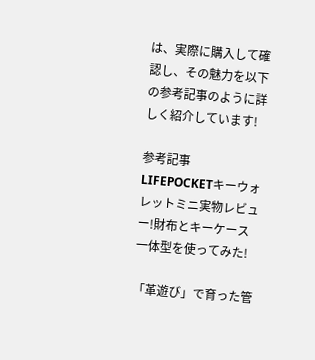は、実際に購入して確認し、その魅力を以下の参考記事のように詳しく紹介しています!

参考記事 LIFEPOCKETキーウォレットミニ実物レビュー!財布とキーケース一体型を使ってみた!

「革遊び」で育った管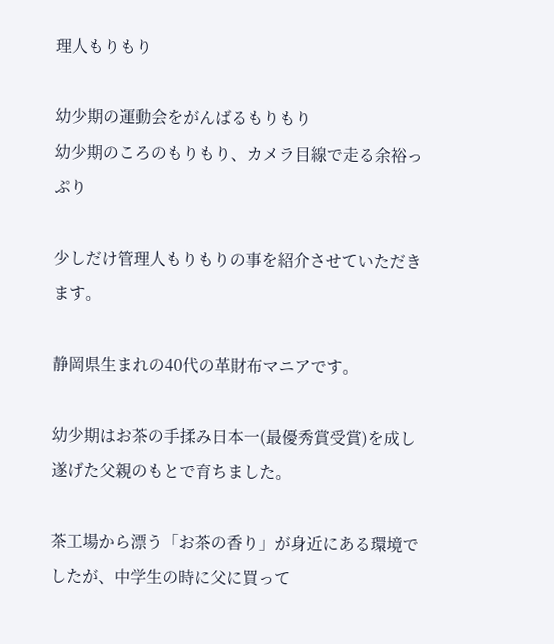理人もりもり

幼少期の運動会をがんばるもりもり
幼少期のころのもりもり、カメラ目線で走る余裕っぷり

少しだけ管理人もりもりの事を紹介させていただきます。

静岡県生まれの40代の革財布マニアです。

幼少期はお茶の手揉み日本一(最優秀賞受賞)を成し遂げた父親のもとで育ちました。

茶工場から漂う「お茶の香り」が身近にある環境でしたが、中学生の時に父に買って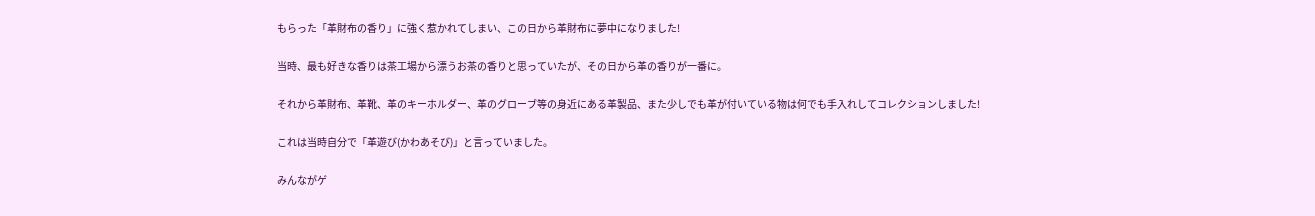もらった「革財布の香り」に強く惹かれてしまい、この日から革財布に夢中になりました!

当時、最も好きな香りは茶工場から漂うお茶の香りと思っていたが、その日から革の香りが一番に。

それから革財布、革靴、革のキーホルダー、革のグローブ等の身近にある革製品、また少しでも革が付いている物は何でも手入れしてコレクションしました!

これは当時自分で「革遊び(かわあそび)」と言っていました。

みんながゲ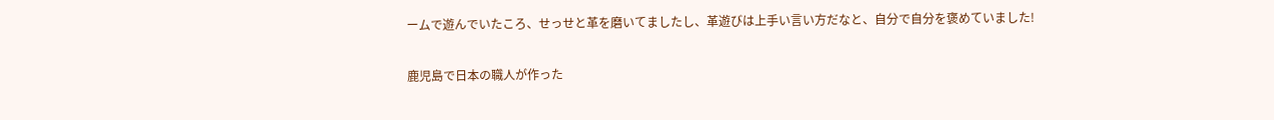ームで遊んでいたころ、せっせと革を磨いてましたし、革遊びは上手い言い方だなと、自分で自分を褒めていました!

鹿児島で日本の職人が作った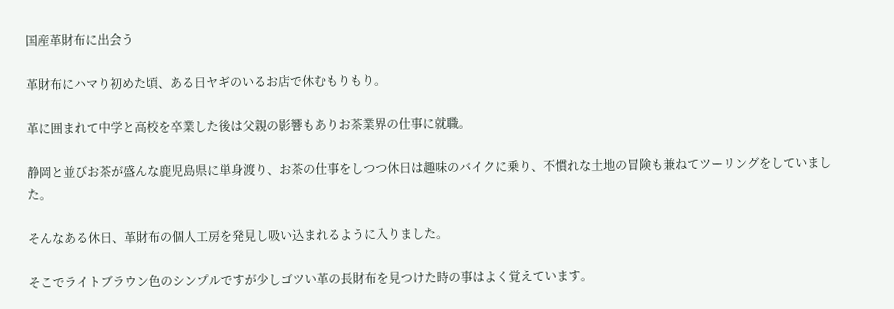国産革財布に出会う

革財布にハマり初めた頃、ある日ヤギのいるお店で休むもりもり。

革に囲まれて中学と高校を卒業した後は父親の影響もありお茶業界の仕事に就職。

静岡と並びお茶が盛んな鹿児島県に単身渡り、お茶の仕事をしつつ休日は趣味のバイクに乗り、不慣れな土地の冒険も兼ねてツーリングをしていました。

そんなある休日、革財布の個人工房を発見し吸い込まれるように入りました。

そこでライトブラウン色のシンプルですが少しゴツい革の長財布を見つけた時の事はよく覚えています。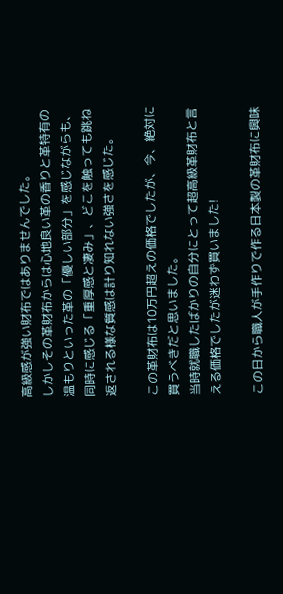高級感が強い財布ではありませんでした。
しかしその革財布からは心地良い革の香りと革特有の温もりといった革の「優しい部分」を感じながらも、同時に感じる「重厚感と凄み」、どこを触っても跳ね返される様な質感は計り知れない強さを感じた。

この革財布は10万円超えの価格でしたが、今、絶対に買うべきだと思いました。
当時就職したばかりの自分にとって超高級革財布と言える価格でしたが迷わず買いました!

この日から職人が手作りで作る日本製の革財布に興味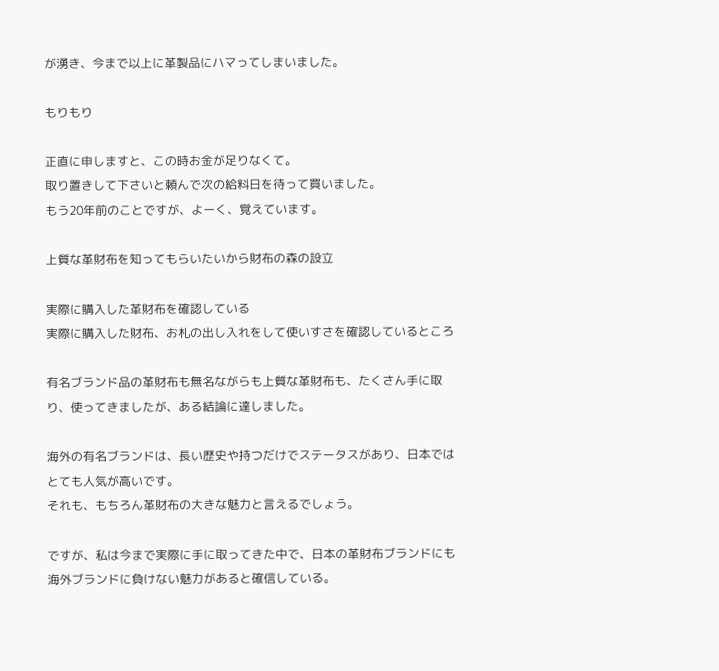が湧き、今まで以上に革製品にハマってしまいました。

もりもり

正直に申しますと、この時お金が足りなくて。
取り置きして下さいと頼んで次の給料日を待って買いました。
もう20年前のことですが、よーく、覚えています。

上質な革財布を知ってもらいたいから財布の森の設立

実際に購入した革財布を確認している
実際に購入した財布、お札の出し入れをして使いすさを確認しているところ

有名ブランド品の革財布も無名ながらも上質な革財布も、たくさん手に取り、使ってきましたが、ある結論に達しました。

海外の有名ブランドは、長い歴史や持つだけでステータスがあり、日本ではとても人気が高いです。
それも、もちろん革財布の大きな魅力と言えるでしょう。

ですが、私は今まで実際に手に取ってきた中で、日本の革財布ブランドにも海外ブランドに負けない魅力があると確信している。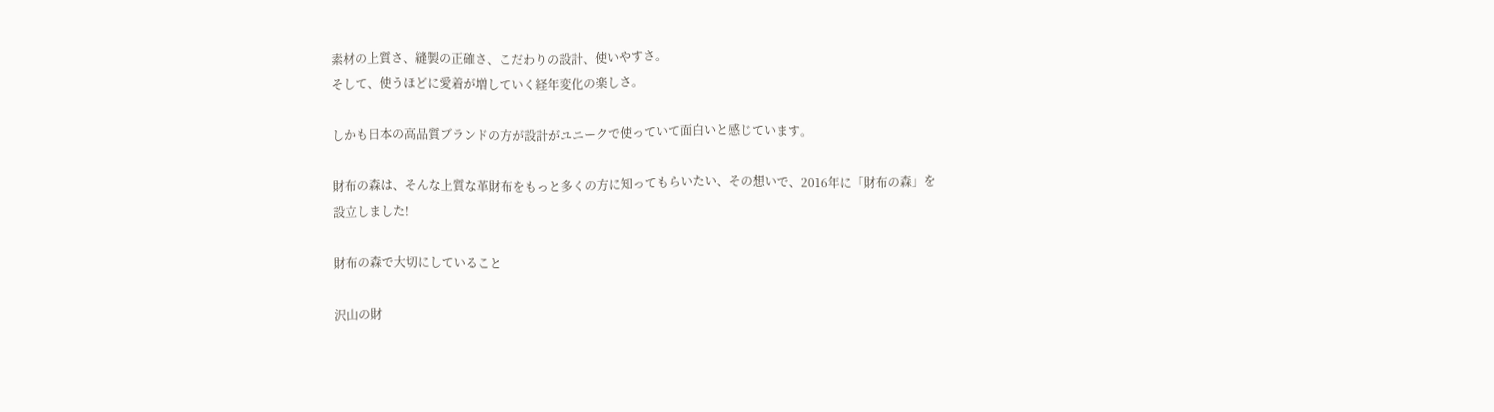素材の上質さ、縫製の正確さ、こだわりの設計、使いやすさ。
そして、使うほどに愛着が増していく経年変化の楽しさ。

しかも日本の高品質ブランドの方が設計がユニークで使っていて面白いと感じています。

財布の森は、そんな上質な革財布をもっと多くの方に知ってもらいたい、その想いで、2016年に「財布の森」を設立しました!

財布の森で大切にしていること

沢山の財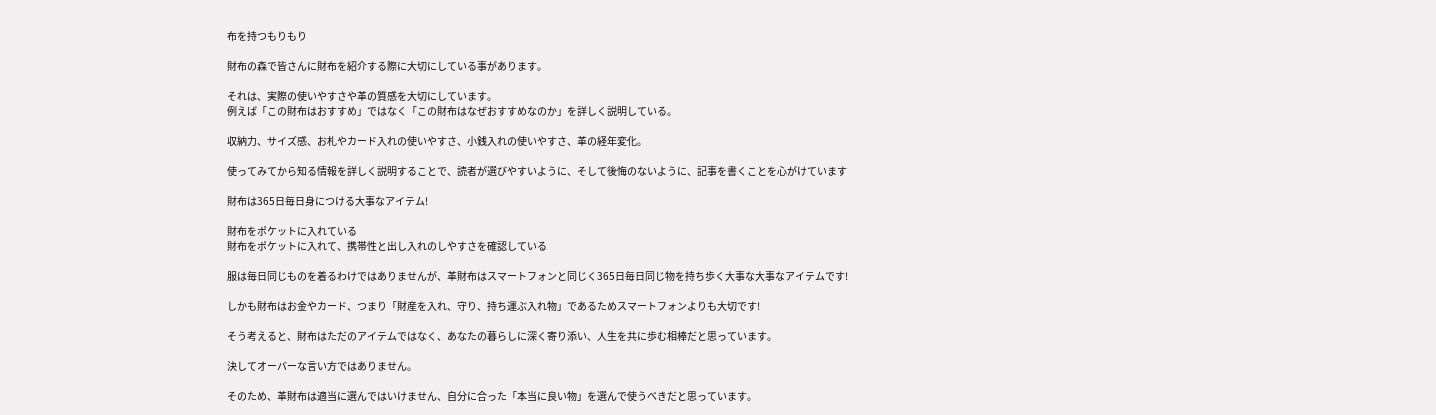布を持つもりもり

財布の森で皆さんに財布を紹介する際に大切にしている事があります。

それは、実際の使いやすさや革の質感を大切にしています。
例えば「この財布はおすすめ」ではなく「この財布はなぜおすすめなのか」を詳しく説明している。

収納力、サイズ感、お札やカード入れの使いやすさ、小銭入れの使いやすさ、革の経年変化。

使ってみてから知る情報を詳しく説明することで、読者が選びやすいように、そして後悔のないように、記事を書くことを心がけています

財布は365日毎日身につける大事なアイテム!

財布をポケットに入れている
財布をポケットに入れて、携帯性と出し入れのしやすさを確認している

服は毎日同じものを着るわけではありませんが、革財布はスマートフォンと同じく365日毎日同じ物を持ち歩く大事な大事なアイテムです!

しかも財布はお金やカード、つまり「財産を入れ、守り、持ち運ぶ入れ物」であるためスマートフォンよりも大切です!

そう考えると、財布はただのアイテムではなく、あなたの暮らしに深く寄り添い、人生を共に歩む相棒だと思っています。

決してオーバーな言い方ではありません。

そのため、革財布は適当に選んではいけません、自分に合った「本当に良い物」を選んで使うべきだと思っています。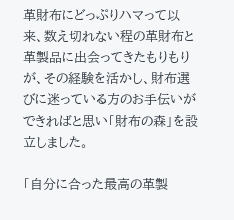革財布にどっぷりハマって以来、数え切れない程の革財布と革製品に出会ってきたもりもりが、その経験を活かし、財布選びに迷っている方のお手伝いができればと思い「財布の森」を設立しました。

「自分に合った最高の革製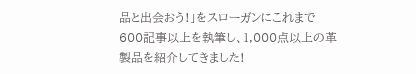品と出会おう!」をスローガンにこれまで600記事以上を執筆し、1,000点以上の革製品を紹介してきました!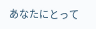あなたにとって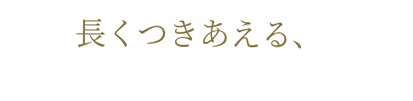長くつきあえる、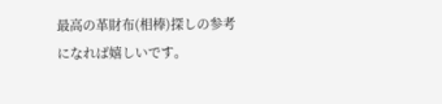最高の革財布(相棒)探しの参考になれば嬉しいです。